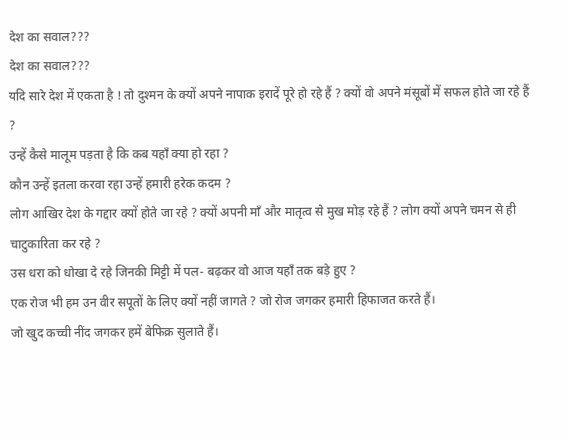देश का सवाल???
देश का सवाल???
यदि सारे देश में एकता है ! तो दुश्मन के क्यों अपने नापाक इरादें पूरे हो रहे हैं ? क्यों वो अपने मंसूबों में सफल होते जा रहे हैं ?
उन्हें कैसे मालूम पड़ता है कि कब यहाँ क्या हो रहा ?
कौन उन्हें इतला करवा रहा उन्हें हमारी हरेक कदम ?
लोग आखिर देश के गद्दार क्यों होते जा रहे ? क्यों अपनी माँ और मातृत्व से मुख मोड़ रहे हैं ? लोग क्यों अपने चमन से ही चाटुकारिता कर रहे ?
उस धरा को धोखा दे रहे जिनकी मिट्टी में पल- बढ़कर वो आज यहाँ तक बड़े हुए ?
एक रोज भी हम उन वीर सपूतों के लिए क्यों नहीं जागते ? जो रोज जगकर हमारी हिफाजत करते हैं।
जो खुद कच्ची नींद जगकर हमें बेफिक्र सुलाते हैं।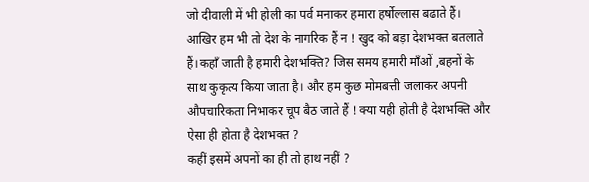जो दीवाली में भी होली का पर्व मनाकर हमारा हर्षोल्लास बढाते हैं। आखिर हम भी तो देश के नागरिक हैं न ! खुद को बड़ा देशभक्त बतलाते हैं।कहाँ जाती है हमारी देशभक्ति? जिस समय हमारी माँओं ,बहनों के साथ कुकृत्य किया जाता है। और हम कुछ मोमबत्ती जलाकर अपनी औपचारिकता निभाकर चूप बैठ जाते हैं ! क्या यही होती है देशभक्ति और ऐसा ही होता है देशभक्त ?
कहीं इसमें अपनों का ही तो हाथ नहीं ?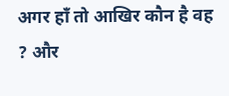अगर हाँ तो आखिर कौन है वह ? और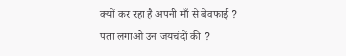क्यों कर रहा है अपनी माँ से बेवफाई ?
पता लगाओ उन जयचंदों की ?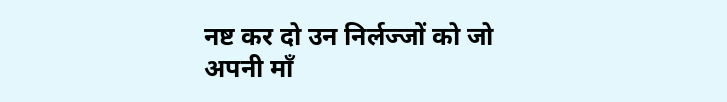नष्ट कर दो उन निर्लज्जों को जो अपनी माँ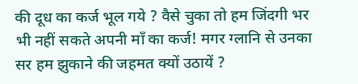की दूध का कर्ज भूल गये ? वैसे चुका तो हम जिंदगी भर भी नहीं सकते अपनी माँ का कर्ज! मगर ग्लानि से उनका सर हम झुकाने की जहमत क्यों उठायें ?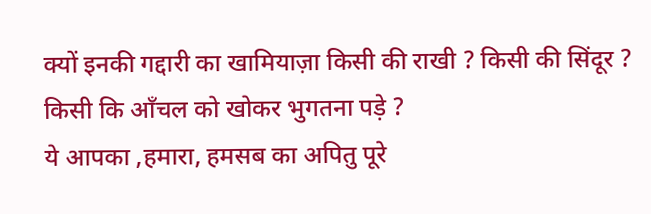क्यों इनकी गद्दारी का खामियाज़ा किसी की राखी ? किसी की सिंदूर ? किसी कि आँचल को खोकर भुगतना पड़े ?
ये आपका ,हमारा, हमसब का अपितु पूरे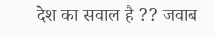देश का सवाल है ?? जवाब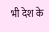भी देश के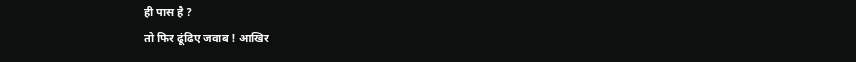ही पास है ?
तो फिर ढूंढिए जवाब ! आखिर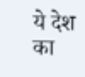ये देश का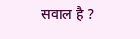सवाल है ?